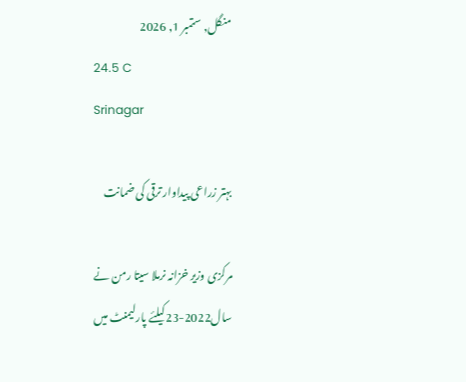منگل, ستمبر 1, 2026
24.5 C
Srinagar

بہتر زراعی پیداوار ترقی کی ضمانت

مرکزی وزیر خزانہ نرملا سیتا رمن نے سال2022-23کیلئے پارلیمنٹ میں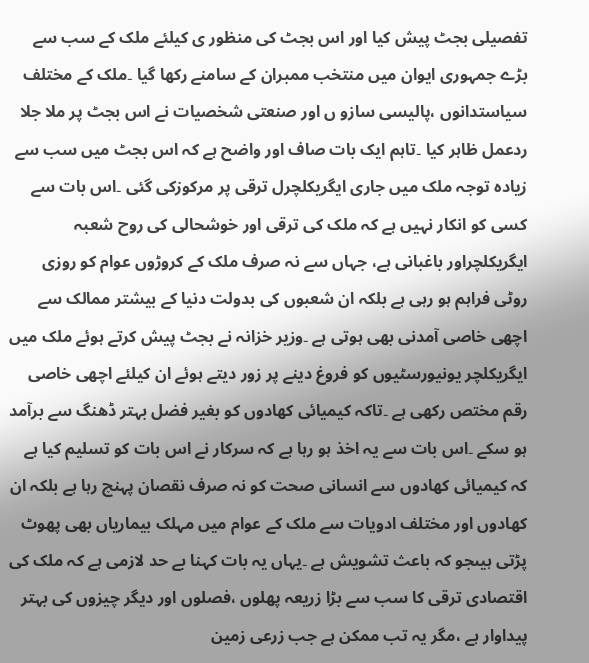تفصیلی بجٹ پیش کیا اور اس بجٹ کی منظور ی کیلئے ملک کے سب سے بڑے جمہوری ایوان میں منتخب ممبران کے سامنے رکھا گیا ۔ملک کے مختلف سیاستدانوں ،پالیسی سازو ں اور صنعتی شخصیات نے اس بجٹ پر ملا جلا ردعمل ظاہر کیا ۔تاہم ایک بات صاف اور واضح ہے کہ اس بجٹ میں سب سے زیادہ توجہ ملک میں جاری ایگریکلچرل ترقی پر مرکوزکی گئی ۔اس بات سے کسی کو انکار نہیں ہے کہ ملک کی ترقی اور خوشحالی کی روح شعبہ ایگریکلچراور باغبانی ہے، جہاں سے نہ صرف ملک کے کروڑوں عوام کو روزی روٹی فراہم ہو رہی ہے بلکہ ان شعبوں کی بدولت دنیا کے بیشتر ممالک سے اچھی خاصی آمدنی بھی ہوتی ہے ۔وزیر خزانہ نے بجٹ پیش کرتے ہوئے ملک میں ایگریکلچر یونیورسٹیوں کو فروغ دینے پر زور دیتے ہوئے ان کیلئے اچھی خاصی رقم مختص رکھی ہے ۔تاکہ کیمیائی کھادوں کو بغیر فضل بہتر ڈھنگ سے برآمد ہو سکے ۔اس بات سے یہ اخذ ہو رہا ہے کہ سرکار نے اس بات کو تسلیم کیا ہے کہ کیمیائی کھادوں سے انسانی صحت کو نہ صرف نقصان پہنچ رہا ہے بلکہ ان کھادوں اور مختلف ادویات سے ملک کے عوام میں مہلک بیماریاں بھی پھوٹ پڑتی ہیںجو کہ باعث تشویش ہے ۔یہاں یہ بات کہنا بے حد لازمی ہے کہ ملک کی اقتصادی ترقی کا سب سے بڑا زریعہ پھلوں ،فصلوں اور دیگر چیزوں کی بہتر پیداوار ہے ،مگر یہ تب ممکن ہے جب زرعی زمین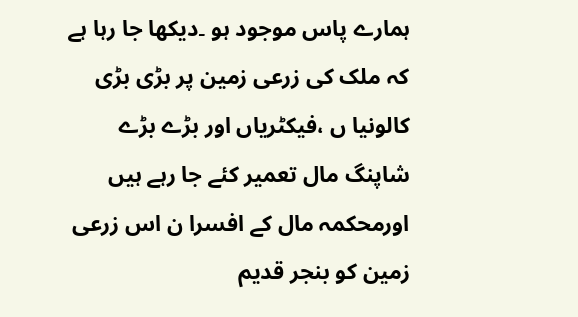ہمارے پاس موجود ہو ۔دیکھا جا رہا ہے کہ ملک کی زرعی زمین پر بڑی بڑی کالونیا ں ،فیکٹریاں اور بڑے بڑے شاپنگ مال تعمیر کئے جا رہے ہیں اورمحکمہ مال کے افسرا ن اس زرعی زمین کو بنجر قدیم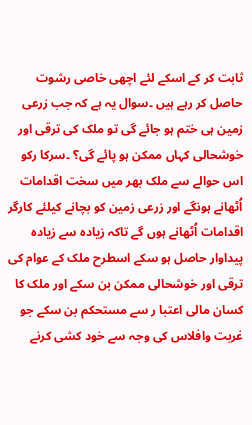ثابت کر کے اسکے لئے اچھی خاصی رشوت حاصل کر رہے ہیں ۔سوال یہ ہے کہ جب زرعی زمین ہی ختم ہو جائے گی تو ملک کی ترقی اور خوشحالی کہاں ممکن ہو پائے گی؟ ۔سرکا رکو اس حوالے سے ملک بھر میں سخت اقدامات اُٹھانے ہونگے اور زرعی زمین کو بچانے کیلئے کارگر اقدامات اُٹھانے ہوں گے تاکہ زیادہ سے زیادہ پیداوار حاصل ہو سکے اسطرح ملک کے عوام کی ترقی اور خوشحالی ممکن بن سکے اور ملک کا کسان مالی اعتبا ر سے مستحکم بن سکے جو غربت وافلاس کی وجہ سے خود کشی کرنے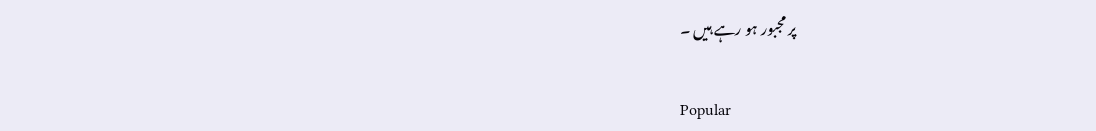پر مجبور ہو رہے ہیں ۔

Popular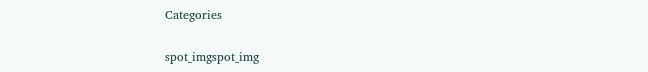Categories

spot_imgspot_img